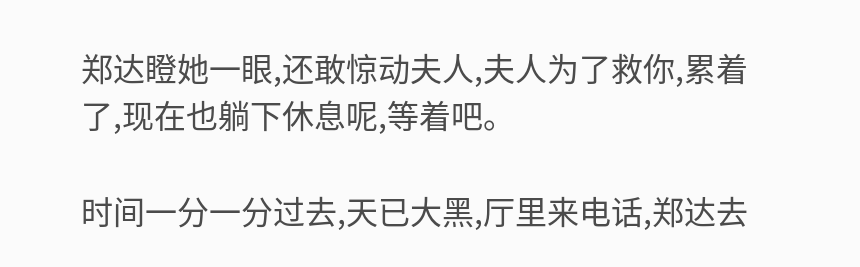郑达瞪她一眼,还敢惊动夫人,夫人为了救你,累着了,现在也躺下休息呢,等着吧。

时间一分一分过去,天已大黑,厅里来电话,郑达去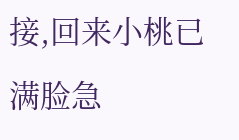接,回来小桃已满脸急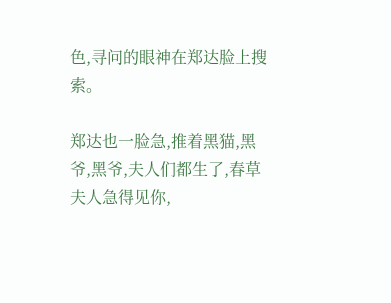色,寻问的眼神在郑达脸上搜索。

郑达也一脸急,推着黑猫,黑爷,黑爷,夫人们都生了,春草夫人急得见你,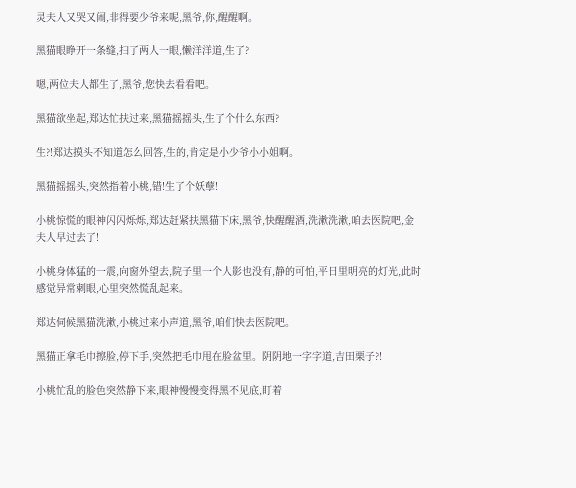灵夫人又哭又闹,非得要少爷来呢,黑爷,你,醒醒啊。

黑猫眼睁开一条缝,扫了两人一眼,懒洋洋道,生了?

嗯,两位夫人都生了,黑爷,您快去看看吧。

黑猫欲坐起,郑达忙扶过来,黑猫摇摇头,生了个什么东西?

生?!郑达摸头不知道怎么回答,生的,肯定是小少爷小小姐啊。

黑猫摇摇头,突然指着小桃,错!生了个妖孽!

小桃惊慌的眼神闪闪烁烁,郑达赶紧扶黑猫下床,黑爷,快醒醒酒,洗漱洗漱,咱去医院吧,金夫人早过去了!

小桃身体猛的一震,向窗外望去,院子里一个人影也没有,静的可怕,平日里明亮的灯光,此时感觉异常刺眼,心里突然慌乱起来。

郑达伺候黑猫洗漱,小桃过来小声道,黑爷,咱们快去医院吧。

黑猫正拿毛巾擦脸,停下手,突然把毛巾甩在脸盆里。阴阴地一字字道,吉田栗子?!

小桃忙乱的脸色突然静下来,眼神慢慢变得黑不见底,盯着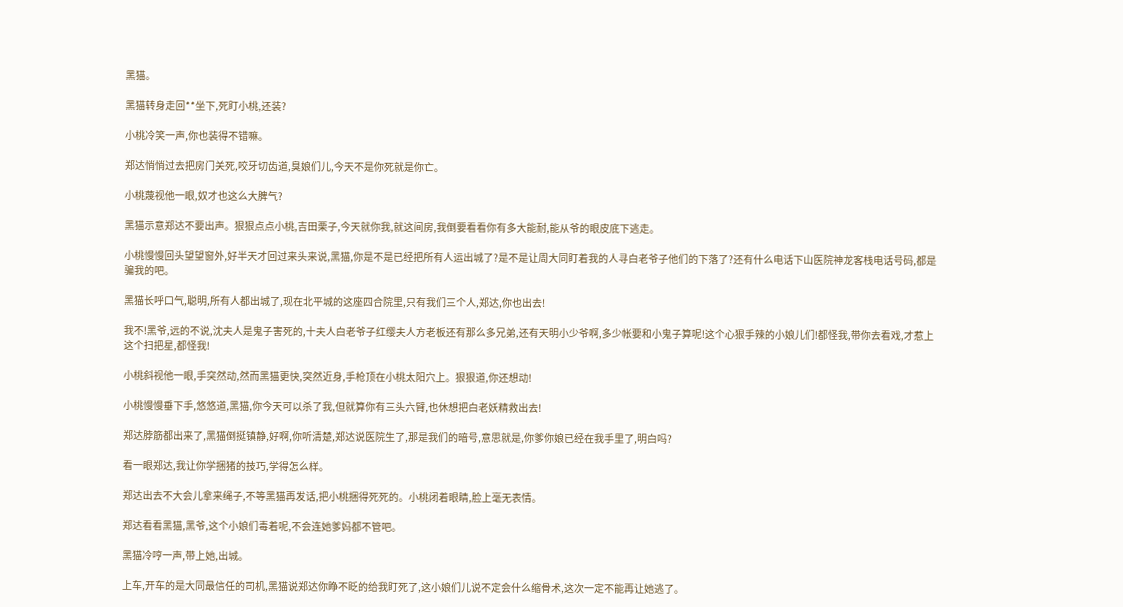黑猫。

黑猫转身走回**坐下,死盯小桃,还装?

小桃冷笑一声,你也装得不错嘛。

郑达悄悄过去把房门关死,咬牙切齿道,臭娘们儿,今天不是你死就是你亡。

小桃蔑视他一眼,奴才也这么大脾气?

黑猫示意郑达不要出声。狠狠点点小桃,吉田栗子,今天就你我,就这间房,我倒要看看你有多大能耐,能从爷的眼皮底下逃走。

小桃慢慢回头望望窗外,好半天才回过来头来说,黑猫,你是不是已经把所有人运出城了?是不是让周大同盯着我的人寻白老爷子他们的下落了?还有什么电话下山医院神龙客栈电话号码,都是骗我的吧。

黑猫长呼口气,聪明,所有人都出城了,现在北平城的这座四合院里,只有我们三个人,郑达,你也出去!

我不!黑爷,远的不说,沈夫人是鬼子害死的,十夫人白老爷子红缨夫人方老板还有那么多兄弟,还有天明小少爷啊,多少帐要和小鬼子算呢!这个心狠手辣的小娘儿们!都怪我,带你去看戏,才惹上这个扫把星,都怪我!

小桃斜视他一眼,手突然动,然而黑猫更快,突然近身,手枪顶在小桃太阳穴上。狠狠道,你还想动!

小桃慢慢垂下手,悠悠道,黑猫,你今天可以杀了我,但就算你有三头六臂,也休想把白老妖精救出去!

郑达脖筋都出来了,黑猫倒挺镇静,好啊,你听清楚,郑达说医院生了,那是我们的暗号,意思就是,你爹你娘已经在我手里了,明白吗?

看一眼郑达,我让你学捆猪的技巧,学得怎么样。

郑达出去不大会儿拿来绳子,不等黑猫再发话,把小桃捆得死死的。小桃闭着眼睛,脸上毫无表情。

郑达看看黑猫,黑爷,这个小娘们毒着呢,不会连她爹妈都不管吧。

黑猫冷哼一声,带上她,出城。

上车,开车的是大同最信任的司机,黑猫说郑达你睁不眨的给我盯死了,这小娘们儿说不定会什么缩骨术,这次一定不能再让她逃了。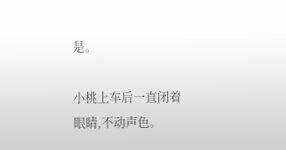是。

小桃上车后一直闭着眼睛,不动声色。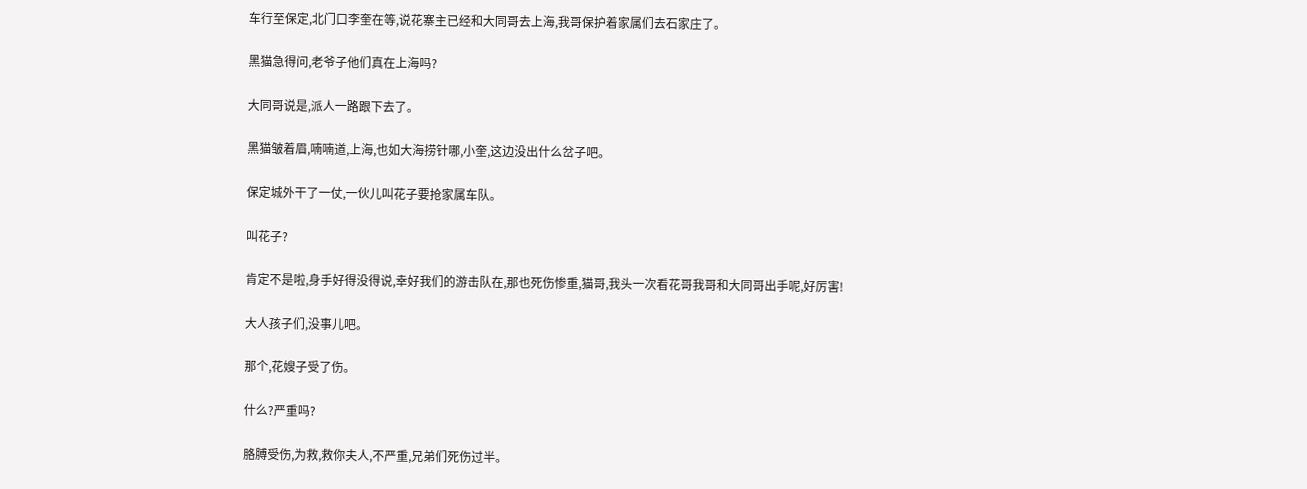车行至保定,北门口李奎在等,说花寨主已经和大同哥去上海,我哥保护着家属们去石家庄了。

黑猫急得问,老爷子他们真在上海吗?

大同哥说是,派人一路跟下去了。

黑猫皱着眉,喃喃道,上海,也如大海捞针哪,小奎,这边没出什么岔子吧。

保定城外干了一仗,一伙儿叫花子要抢家属车队。

叫花子?

肯定不是啦,身手好得没得说,幸好我们的游击队在,那也死伤惨重,猫哥,我头一次看花哥我哥和大同哥出手呢,好厉害!

大人孩子们,没事儿吧。

那个,花嫂子受了伤。

什么?严重吗?

胳膊受伤,为救,救你夫人,不严重,兄弟们死伤过半。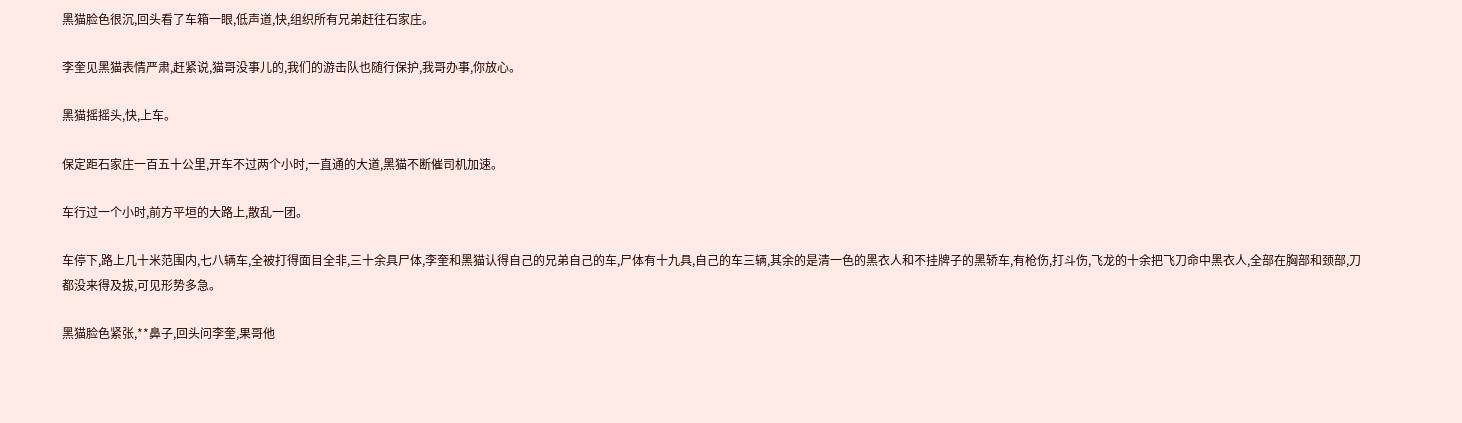黑猫脸色很沉,回头看了车箱一眼,低声道,快,组织所有兄弟赶往石家庄。

李奎见黑猫表情严肃,赶紧说,猫哥没事儿的,我们的游击队也随行保护,我哥办事,你放心。

黑猫摇摇头,快,上车。

保定距石家庄一百五十公里,开车不过两个小时,一直通的大道,黑猫不断催司机加速。

车行过一个小时,前方平垣的大路上,散乱一团。

车停下,路上几十米范围内,七八辆车,全被打得面目全非,三十余具尸体,李奎和黑猫认得自己的兄弟自己的车,尸体有十九具,自己的车三辆,其余的是清一色的黑衣人和不挂牌子的黑轿车,有枪伤,打斗伤,飞龙的十余把飞刀命中黑衣人,全部在胸部和颈部,刀都没来得及拔,可见形势多急。

黑猫脸色紧张,**鼻子,回头问李奎,果哥他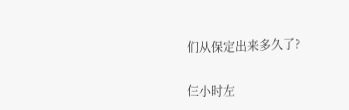们从保定出来多久了?

仨小时左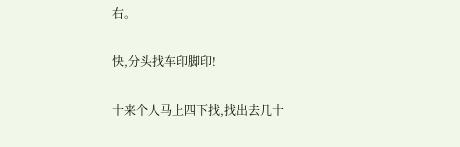右。

快,分头找车印脚印!

十来个人马上四下找,找出去几十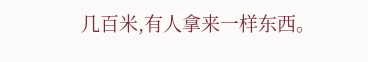几百米,有人拿来一样东西。